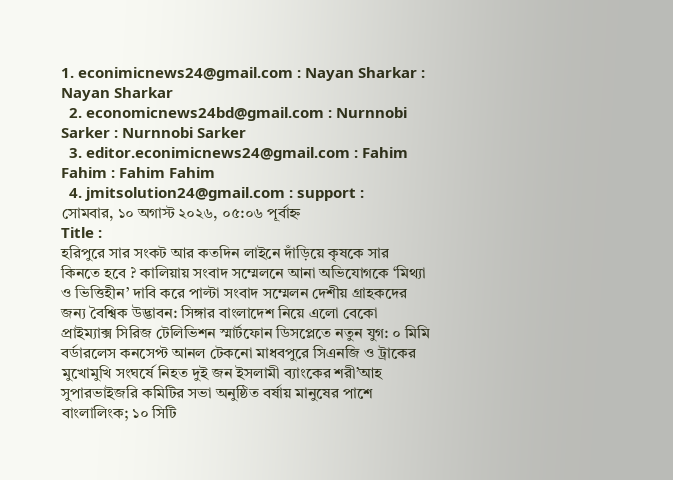1. econimicnews24@gmail.com : Nayan Sharkar : Nayan Sharkar
  2. economicnews24bd@gmail.com : Nurnnobi Sarker : Nurnnobi Sarker
  3. editor.econimicnews24@gmail.com : Fahim Fahim : Fahim Fahim
  4. jmitsolution24@gmail.com : support :
সোমবার, ১০ অগাস্ট ২০২৬, ০৫:০৬ পূর্বাহ্ন
Title :
হরিপুরে সার সংকট আর কতদিন লাইনে দাঁড়িয়ে কৃষকে সার কিনতে হবে ? কালিয়ায় সংবাদ সম্মেলনে আনা অভিযোগকে ‘মিথ্যা ও ভিত্তিহীন’ দাবি করে পাল্টা সংবাদ সম্মেলন দেশীয় গ্রাহকদের জন্য বৈশ্বিক উদ্ভাবন: সিঙ্গার বাংলাদেশ নিয়ে এলো বেকো প্রাইম্যাক্স সিরিজ টেলিভিশন স্মার্টফোন ডিসপ্লেতে নতুন যুগ: ০ মিমি বর্ডারলেস কনসেপ্ট আনল টেকনো মাধবপুরে সিএনজি ও ট্রাকের মুখোমুখি সংঘর্ষে নিহত দুই জন ইসলামী ব্যাংকের শরী’আহ সুপারভাইজরি কমিটির সভা অনুষ্ঠিত বর্ষায় মানুষের পাশে বাংলালিংক; ১০ সিটি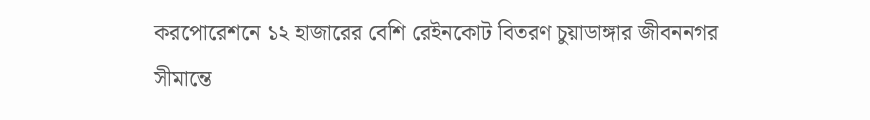করপোরেশনে ১২ হাজারের বেশি রেইনকোট বিতরণ চুয়াডাঙ্গার জীবননগর সীমান্তে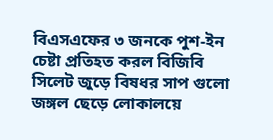বিএসএফের ৩ জনকে পুশ-ইন চেষ্টা প্রতিহত করল বিজিবি সিলেট জুড়ে বিষধর সাপ গুলো জঙ্গল ছেড়ে লোকালয়ে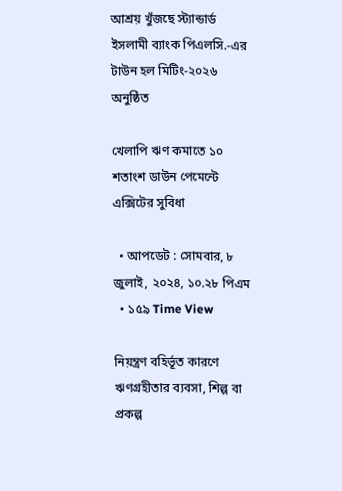আশ্রয় খুঁজছে স্ট্যান্ডার্ড ইসলামী ব্যাংক পিএলসি.-এর টাউন হল মিটিং-২০২৬ অনুষ্ঠিত

খেলাপি ঋণ কমাতে ১০ শতাংশ ডাউন পেমেন্টে এক্সিটের সুবিধা

  • আপডেট : সোমবার, ৮ জুলাই, ২০২৪, ১০.২৮ পিএম
  • ১৫৯ Time View

নিয়ন্ত্রণ বহির্ভূত কারণে ঋণগ্রহীতার ব্যবসা, শিল্প বা প্রকল্প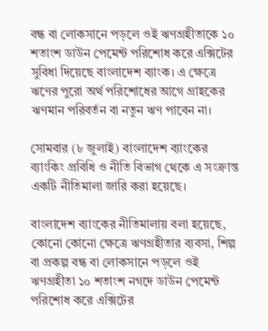বন্ধ বা লোকসানে পড়লে ওই ঋণগ্রহীতাকে ১০ শতাংশ ডাউন পেমেন্ট পরিশোধ করে এক্সিটের সুবিধা দিয়েছে বাংলাদেশ ব্যাংক। এ ক্ষেত্রে ঋণের পুরো অর্থ পরিশোধের আগে গ্রাহকের ঋণমান পরিবর্তন বা নতুন ঋণ পাবেন না।

সোমবার (৮ জুলাই) বাংলাদেশ ব্যাংকের ব্যাংকিং প্রবিধি ও নীতি বিভাগ থেকে এ সংক্রান্ত একটি নীতিমালা জারি করা হয়েছে।

বাংলাদেশ ব্যাংকের নীতিমালায় বলা হয়েছে, কোনো কোনো ক্ষেত্রে ঋণগ্রহীতার ব্যবসা, শিল্প বা প্রকল্প বন্ধ বা লোকসানে পড়লে ওই ঋণগ্রহীতা ১০ শতাংশ নগদে ডাউন পেমেন্ট পরিশোধ করে এক্সিটের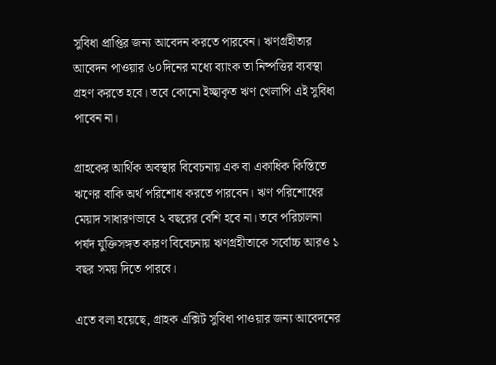সুবিধা প্রাপ্তির জন্য আবেদন করতে পারবেন। ঋণগ্রহীতার আবেদন পাওয়ার ৬০দিনের মধ্যে ব্যাংক তা নিষ্পত্তির ব্যবস্থা গ্রহণ করতে হবে। তবে কোনো ইচ্ছাকৃত ঋণ খেলাপি এই সুবিধা পাবেন না।

গ্রাহকের আর্থিক অবস্থার বিবেচনায় এক বা একাধিক কিস্তিতে ঋণের বাকি অর্থ পরিশোধ করতে পারবেন। ঋণ পরিশোধের মেয়াদ সাধারণভাবে ২ বছরের বেশি হবে না। তবে পরিচালনা পর্ষদ যুক্তিসঙ্গত কারণ বিবেচনায় ঋণগ্রহীতাকে সর্বোচ্চ আরও ১ বছর সময় দিতে পারবে।

এতে বলা হয়েছে, গ্রাহক এক্সিট সুবিধা পাওয়ার জন্য আবেদনের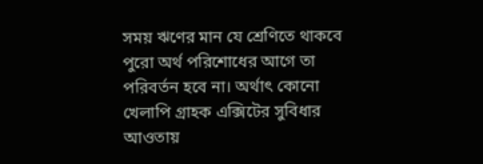সময় ঋণের মান যে শ্রেণিতে থাকবে পুরো অর্থ পরিশোধের আগে তা পরিবর্তন হবে না। অর্থাৎ কোনো খেলাপি গ্রাহক এক্সিটের সুবিধার আওতায়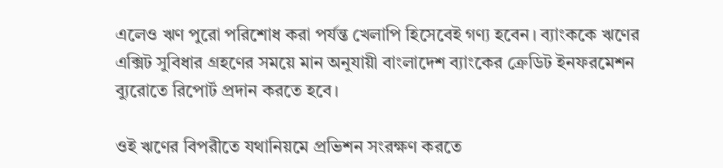এলেও ঋণ পুরো পরিশোধ করা পর্যন্ত খেলাপি হিসেবেই গণ্য হবেন। ব্যাংককে ঋণের এক্সিট সুবিধার গ্রহণের সময়ে মান অনুযায়ী বাংলাদেশ ব্যাংকের ক্রেডিট ইনফরমেশন ব্যুরোতে রিপোর্ট প্রদান করতে হবে।

ওই ঋণের বিপরীতে যথানিয়মে প্রভিশন সংরক্ষণ করতে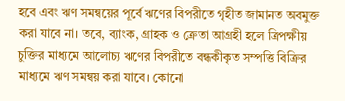হবে এবং ঋণ সমন্বয়ের পূর্বে ঋণের বিপরীতে গৃহীত জামানত অবমুক্ত করা যাবে না। তবে, ব্যাংক, গ্রাহক ও ক্রেতা আগ্রহী হলে ত্রিপক্ষীয় চুক্তির মাধ্যমে আলোচ্য ঋণের বিপরীতে বন্ধকীকৃত সম্পত্তি বিক্রির মাধ্যমে ঋণ সমন্বয় করা যাবে। কোনো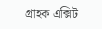গ্রাহক এক্সিট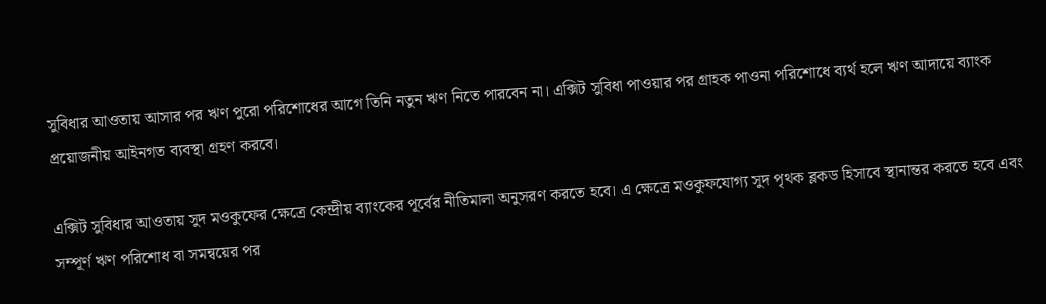সুবিধার আওতায় আসার পর ঋণ পুরো পরিশোধের আগে তিনি নতুন ঋণ নিতে পারবেন না। এক্সিট সুবিধা পাওয়ার পর গ্রাহক পাওনা পরিশোধে ব্যর্থ হলে ঋণ আদায়ে ব্যাংক প্রয়োজনীয় আইনগত ব্যবস্থা গ্রহণ করবে।

এক্সিট সুবিধার আওতায় সুদ মওকুফের ক্ষেত্রে কেন্দ্রীয় ব্যাংকের পূর্বের নীতিমালা অনুসরণ করতে হবে। এ ক্ষেত্রে মওকুফযোগ্য সুদ পৃথক ব্লকড হিসাবে স্থানান্তর করতে হবে এবং সম্পূর্ণ ঋণ পরিশোধ বা সমন্বয়ের পর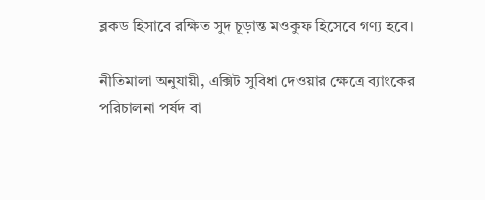ব্লকড হিসাবে রক্ষিত সুদ চূড়ান্ত মওকুফ হিসেবে গণ্য হবে।

নীতিমালা অনুযায়ী, এক্সিট সুবিধা দেওয়ার ক্ষেত্রে ব্যাংকের পরিচালনা পর্ষদ বা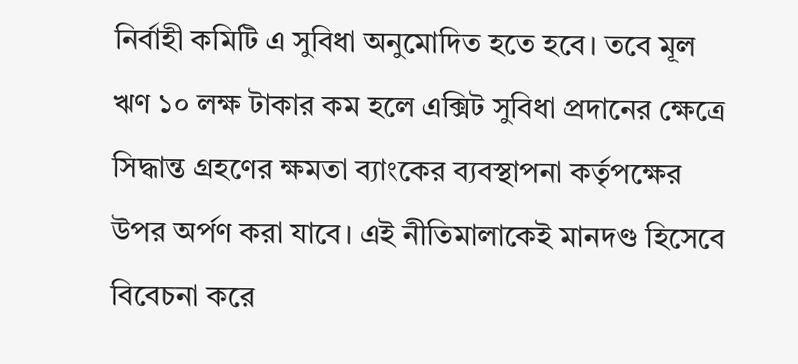নির্বাহী কমিটি এ সুবিধা অনুমোদিত হতে হবে। তবে মূল ঋণ ১০ লক্ষ টাকার কম হলে এক্সিট সুবিধা প্রদানের ক্ষেত্রে সিদ্ধান্ত গ্রহণের ক্ষমতা ব্যাংকের ব্যবস্থাপনা কর্তৃপক্ষের উপর অর্পণ করা যাবে। এই নীতিমালাকেই মানদণ্ড হিসেবে বিবেচনা করে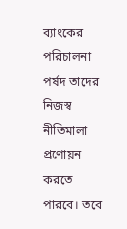ব্যাংকের পরিচালনা পর্ষদ তাদের নিজস্ব নীতিমালা প্রণোয়ন করতে পারবে। তবে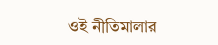ওই নীতিমালার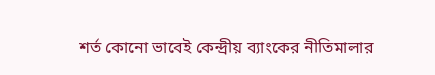শর্ত কোনো ভাবেই কেন্দ্রীয় ব্যাংকের নীতিমালার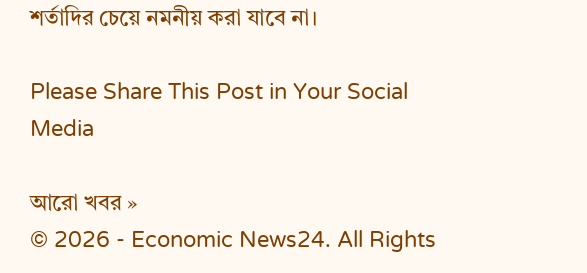শর্তাদির চেয়ে নমনীয় করা যাবে না।

Please Share This Post in Your Social Media

আরো খবর »
© 2026 - Economic News24. All Rights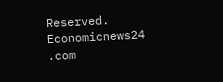Reserved.
Economicnews24 .com